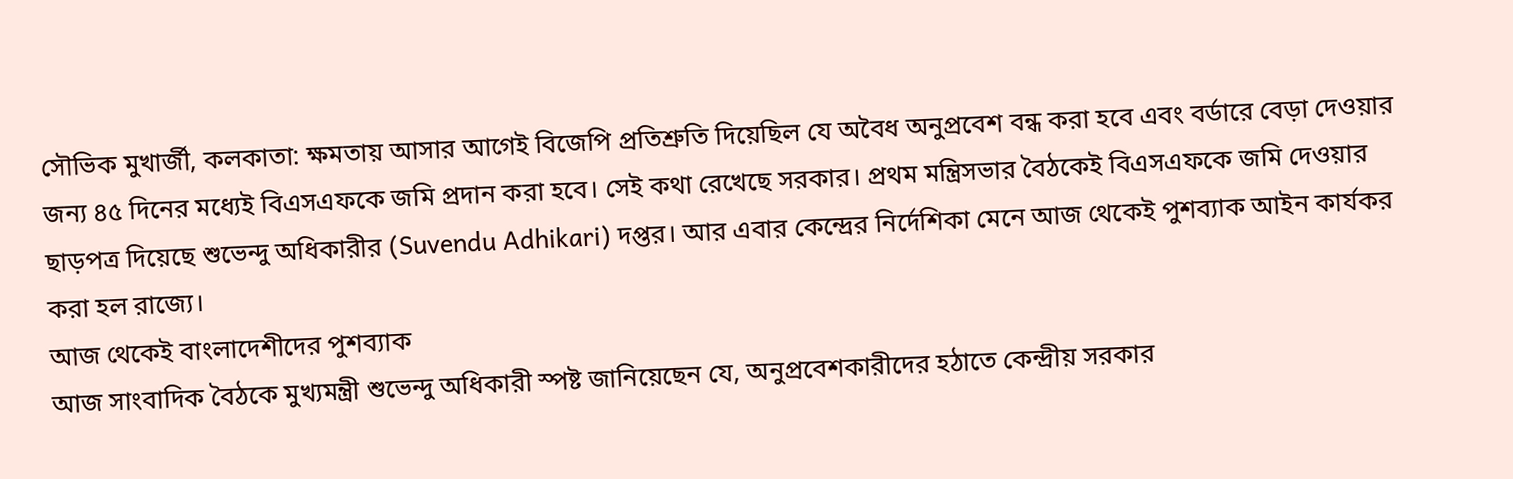সৌভিক মুখার্জী, কলকাতা: ক্ষমতায় আসার আগেই বিজেপি প্রতিশ্রুতি দিয়েছিল যে অবৈধ অনুপ্রবেশ বন্ধ করা হবে এবং বর্ডারে বেড়া দেওয়ার জন্য ৪৫ দিনের মধ্যেই বিএসএফকে জমি প্রদান করা হবে। সেই কথা রেখেছে সরকার। প্রথম মন্ত্রিসভার বৈঠকেই বিএসএফকে জমি দেওয়ার ছাড়পত্র দিয়েছে শুভেন্দু অধিকারীর (Suvendu Adhikari) দপ্তর। আর এবার কেন্দ্রের নির্দেশিকা মেনে আজ থেকেই পুশব্যাক আইন কার্যকর করা হল রাজ্যে।
আজ থেকেই বাংলাদেশীদের পুশব্যাক
আজ সাংবাদিক বৈঠকে মুখ্যমন্ত্রী শুভেন্দু অধিকারী স্পষ্ট জানিয়েছেন যে, অনুপ্রবেশকারীদের হঠাতে কেন্দ্রীয় সরকার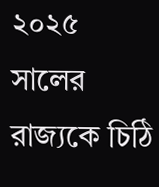২০২৫ সালের রাজ্যকে চিঠি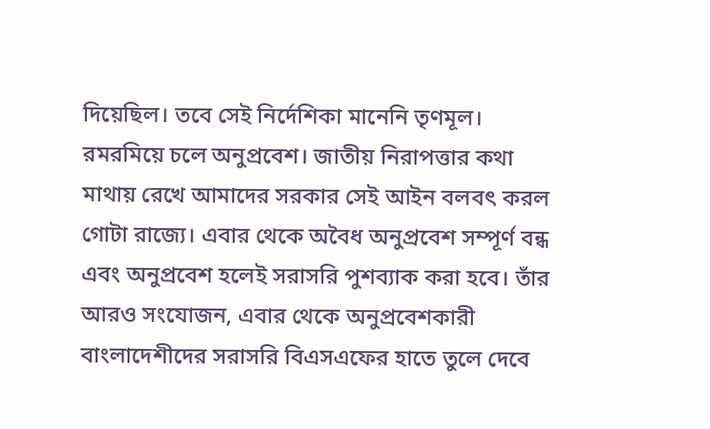দিয়েছিল। তবে সেই নির্দেশিকা মানেনি তৃণমূল। রমরমিয়ে চলে অনুপ্রবেশ। জাতীয় নিরাপত্তার কথা মাথায় রেখে আমাদের সরকার সেই আইন বলবৎ করল গোটা রাজ্যে। এবার থেকে অবৈধ অনুপ্রবেশ সম্পূর্ণ বন্ধ এবং অনুপ্রবেশ হলেই সরাসরি পুশব্যাক করা হবে। তাঁর আরও সংযোজন, এবার থেকে অনুপ্রবেশকারী বাংলাদেশীদের সরাসরি বিএসএফের হাতে তুলে দেবে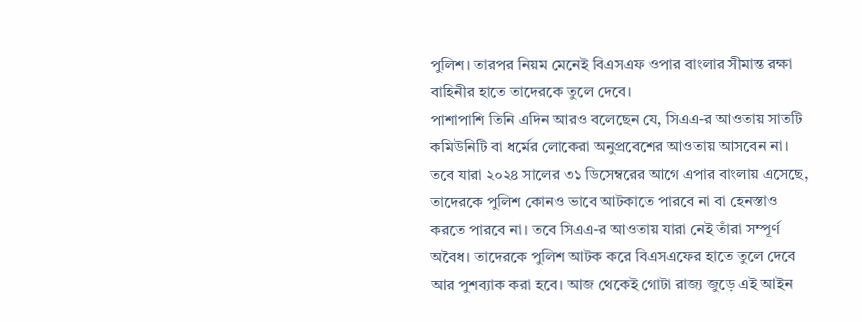পুলিশ। তারপর নিয়ম মেনেই বিএসএফ ওপার বাংলার সীমান্ত রক্ষা বাহিনীর হাতে তাদেরকে তুলে দেবে।
পাশাপাশি তিনি এদিন আরও বলেছেন যে, সিএএ-র আওতায় সাতটি কমিউনিটি বা ধর্মের লোকেরা অনুপ্রবেশের আওতায় আসবেন না। তবে যারা ২০২৪ সালের ৩১ ডিসেম্বরের আগে এপার বাংলায় এসেছে, তাদেরকে পুলিশ কোনও ভাবে আটকাতে পারবে না বা হেনস্তাও করতে পারবে না। তবে সিএএ-র আওতায় যারা নেই তাঁরা সম্পূর্ণ অবৈধ। তাদেরকে পুলিশ আটক করে বিএসএফের হাতে তুলে দেবে আর পুশব্যাক করা হবে। আজ থেকেই গোটা রাজ্য জুড়ে এই আইন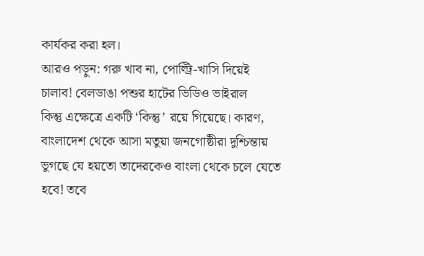কার্যকর করা হল।
আরও পড়ুন: গরু খাব না, পোল্ট্রি-খাসি দিয়েই চালাব! বেলডাঙা পশুর হাটের ভিডিও ভাইরাল
কিন্তু এক্ষেত্রে একটি ‘কিন্তু’ রয়ে গিয়েছে। কারণ, বাংলাদেশ থেকে আসা মতুয়া জনগোষ্ঠীরা দুশ্চিন্তায় ভুগছে যে হয়তো তাদেরকেও বাংলা থেকে চলে যেতে হবে! তবে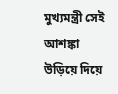মুখ্যমন্ত্রী সেই আশঙ্কা উড়িয়ে দিয়ে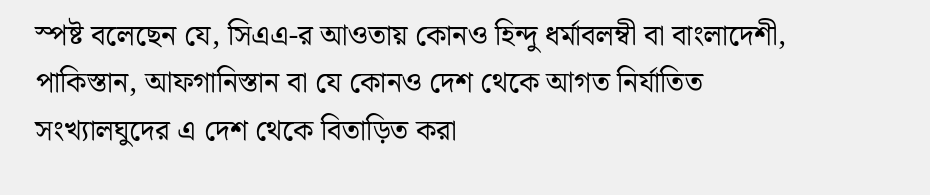স্পষ্ট বলেছেন যে, সিএএ-র আওতায় কোনও হিন্দু ধর্মাবলম্বী বা বাংলাদেশী, পাকিস্তান, আফগানিস্তান বা যে কোনও দেশ থেকে আগত নির্যাতিত সংখ্যালঘুদের এ দেশ থেকে বিতাড়িত করা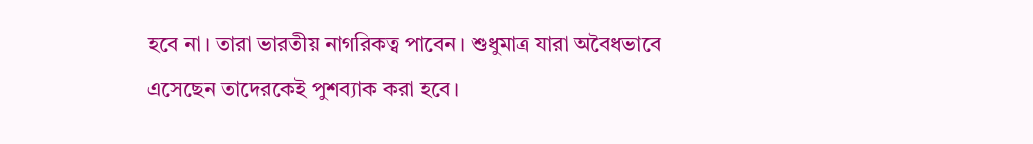হবে না। তারা ভারতীয় নাগরিকত্ব পাবেন। শুধুমাত্র যারা অবৈধভাবে এসেছেন তাদেরকেই পুশব্যাক করা হবে।